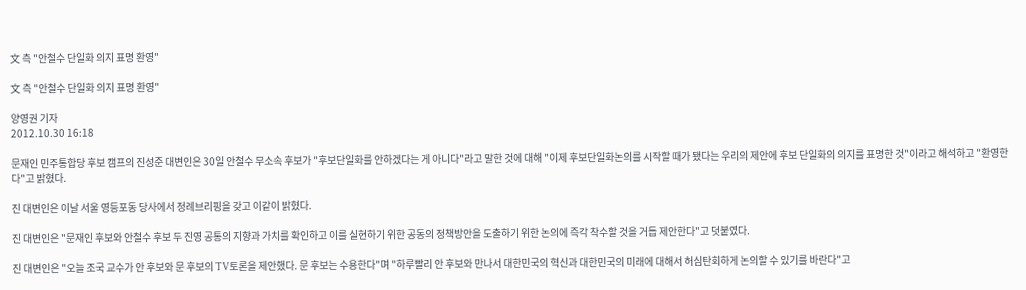文 측 "안철수 단일화 의지 표명 환영"

文 측 "안철수 단일화 의지 표명 환영"

양영권 기자
2012.10.30 16:18

문재인 민주통합당 후보 캠프의 진성준 대변인은 30일 안철수 무소속 후보가 "후보단일화를 안하겠다는 게 아니다"라고 말한 것에 대해 "이제 후보단일화논의를 시작할 때가 됐다는 우리의 제안에 후보 단일화의 의지를 표명한 것"이라고 해석하고 "환영한다"고 밝혔다.

진 대변인은 이날 서울 영등포동 당사에서 정례브리핑을 갖고 이같이 밝혔다.

진 대변인은 "문재인 후보와 안철수 후보 두 진영 공통의 지향과 가치를 확인하고 이를 실현하기 위한 공동의 정책방안을 도출하기 위한 논의에 즉각 착수할 것을 거듭 제안한다"고 덧붙였다.

진 대변인은 "오늘 조국 교수가 안 후보와 문 후보의 TV토론을 제안했다. 문 후보는 수용한다"며 "하루빨리 안 후보와 만나서 대한민국의 혁신과 대한민국의 미래에 대해서 허심탄회하게 논의할 수 있기를 바란다"고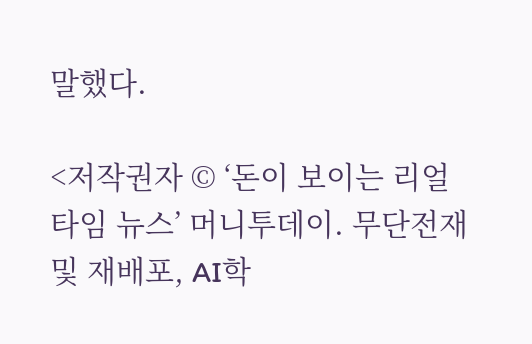말했다.

<저작권자 © ‘돈이 보이는 리얼타임 뉴스’ 머니투데이. 무단전재 및 재배포, AI학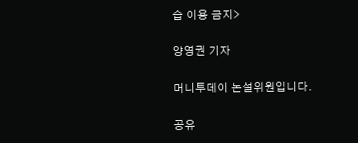습 이용 금지>

양영권 기자

머니투데이 논설위원입니다.

공유